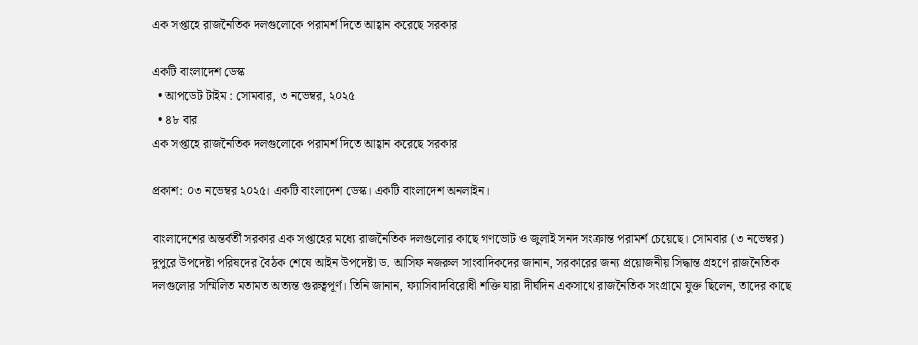এক সপ্তাহে রাজনৈতিক দলগুলোকে পরামর্শ দিতে আহ্বান করেছে সরকার

একটি বাংলাদেশ ডেস্ক
  • আপডেট টাইম : সোমবার, ৩ নভেম্বর, ২০২৫
  • ৪৮ বার
এক সপ্তাহে রাজনৈতিক দলগুলোকে পরামর্শ দিতে আহ্বান করেছে সরকার

প্রকাশ: ০৩ নভেম্বর ২০২৫। একটি বাংলাদেশ ডেস্ক। একটি বাংলাদেশ অনলাইন।

বাংলাদেশের অন্তর্বর্তী সরকার এক সপ্তাহের মধ্যে রাজনৈতিক দলগুলোর কাছে গণভোট ও জুলাই সনদ সংক্রান্ত পরামর্শ চেয়েছে। সোমবার (৩ নভেম্বর) দুপুরে উপদেষ্টা পরিষদের বৈঠক শেষে আইন উপদেষ্টা ড. আসিফ নজরুল সাংবাদিকদের জানান, সরকারের জন্য প্রয়োজনীয় সিদ্ধান্ত গ্রহণে রাজনৈতিক দলগুলোর সম্মিলিত মতামত অত্যন্ত গুরুত্বপূর্ণ। তিনি জানান, ফ্যাসিবাদবিরোধী শক্তি যারা দীর্ঘদিন একসাথে রাজনৈতিক সংগ্রামে যুক্ত ছিলেন, তাদের কাছে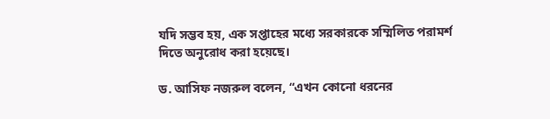যদি সম্ভব হয়, এক সপ্তাহের মধ্যে সরকারকে সম্মিলিত পরামর্শ দিতে অনুরোধ করা হয়েছে।

ড. আসিফ নজরুল বলেন, “এখন কোনো ধরনের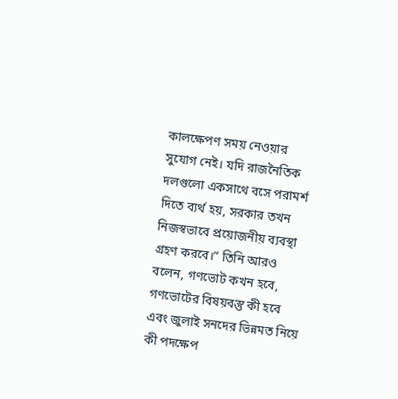কালক্ষেপণ সময় নেওয়ার সুযোগ নেই। যদি রাজনৈতিক দলগুলো একসাথে বসে পরামর্শ দিতে ব্যর্থ হয়, সরকার তখন নিজস্বভাবে প্রয়োজনীয় ব্যবস্থা গ্রহণ করবে।” তিনি আরও বলেন, গণভোট কখন হবে, গণভোটের বিষয়বস্তু কী হবে এবং জুলাই সনদের ভিন্নমত নিয়ে কী পদক্ষেপ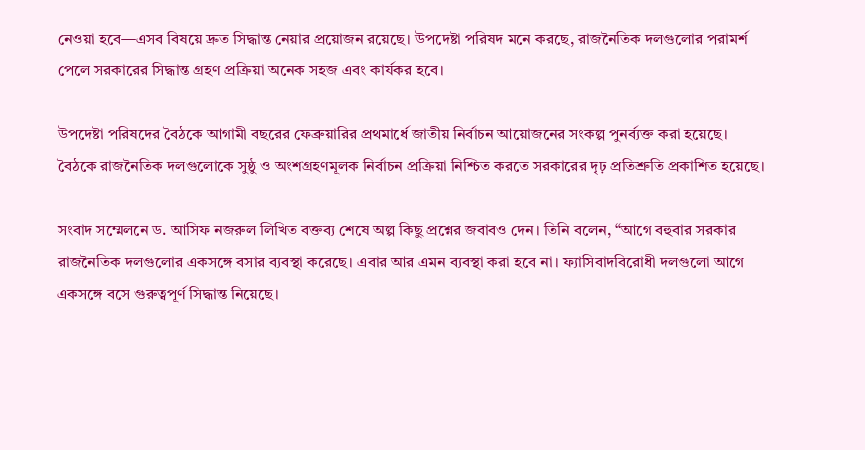নেওয়া হবে—এসব বিষয়ে দ্রুত সিদ্ধান্ত নেয়ার প্রয়োজন রয়েছে। উপদেষ্টা পরিষদ মনে করছে, রাজনৈতিক দলগুলোর পরামর্শ পেলে সরকারের সিদ্ধান্ত গ্রহণ প্রক্রিয়া অনেক সহজ এবং কার্যকর হবে।

উপদেষ্টা পরিষদের বৈঠকে আগামী বছরের ফেব্রুয়ারির প্রথমার্ধে জাতীয় নির্বাচন আয়োজনের সংকল্প পুনর্ব্যক্ত করা হয়েছে। বৈঠকে রাজনৈতিক দলগুলোকে সুষ্ঠু ও অংশগ্রহণমূলক নির্বাচন প্রক্রিয়া নিশ্চিত করতে সরকারের দৃঢ় প্রতিশ্রুতি প্রকাশিত হয়েছে।

সংবাদ সম্মেলনে ড. আসিফ নজরুল লিখিত বক্তব্য শেষে অল্প কিছু প্রশ্নের জবাবও দেন। তিনি বলেন, “আগে বহুবার সরকার রাজনৈতিক দলগুলোর একসঙ্গে বসার ব্যবস্থা করেছে। এবার আর এমন ব্যবস্থা করা হবে না। ফ্যাসিবাদবিরোধী দলগুলো আগে একসঙ্গে বসে গুরুত্বপূর্ণ সিদ্ধান্ত নিয়েছে।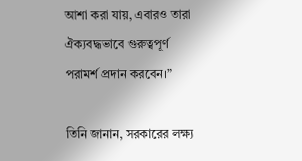আশা করা যায়, এবারও তারা ঐক্যবদ্ধভাবে গুরুত্বপূর্ণ পরামর্শ প্রদান করবেন।”

তিনি জানান, সরকারের লক্ষ্য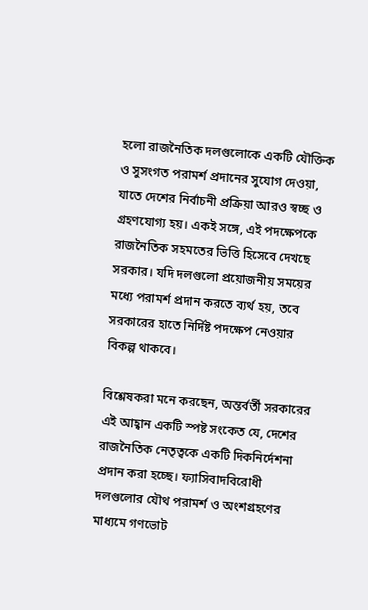হলো রাজনৈতিক দলগুলোকে একটি যৌক্তিক ও সুসংগত পরামর্শ প্রদানের সুযোগ দেওয়া, যাতে দেশের নির্বাচনী প্রক্রিয়া আরও স্বচ্ছ ও গ্রহণযোগ্য হয়। একই সঙ্গে, এই পদক্ষেপকে রাজনৈতিক সহমতের ভিত্তি হিসেবে দেখছে সরকার। যদি দলগুলো প্রয়োজনীয় সময়ের মধ্যে পরামর্শ প্রদান করতে ব্যর্থ হয়, তবে সরকারের হাতে নির্দিষ্ট পদক্ষেপ নেওয়ার বিকল্প থাকবে।

বিশ্লেষকরা মনে করছেন, অন্তর্বর্তী সরকারের এই আহ্বান একটি স্পষ্ট সংকেত যে, দেশের রাজনৈতিক নেতৃত্বকে একটি দিকনির্দেশনা প্রদান করা হচ্ছে। ফ্যাসিবাদবিরোধী দলগুলোর যৌথ পরামর্শ ও অংশগ্রহণের মাধ্যমে গণভোট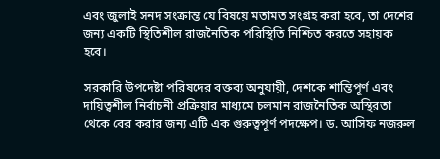এবং জুলাই সনদ সংক্রান্ত যে বিষয়ে মতামত সংগ্রহ করা হবে, তা দেশের জন্য একটি স্থিতিশীল রাজনৈতিক পরিস্থিতি নিশ্চিত করতে সহায়ক হবে।

সরকারি উপদেষ্টা পরিষদের বক্তব্য অনুযায়ী, দেশকে শান্তিপূর্ণ এবং দায়িত্বশীল নির্বাচনী প্রক্রিয়ার মাধ্যমে চলমান রাজনৈতিক অস্থিরতা থেকে বের করার জন্য এটি এক গুরুত্বপূর্ণ পদক্ষেপ। ড. আসিফ নজরুল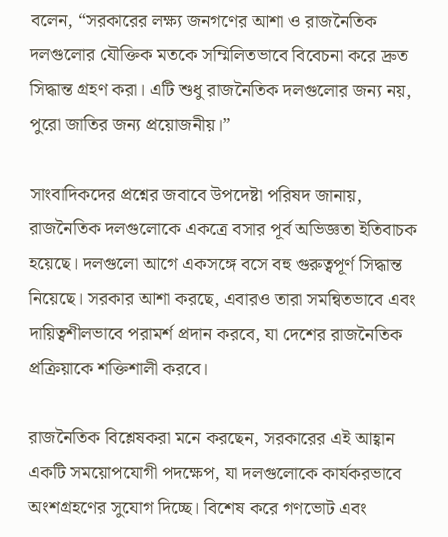বলেন, “সরকারের লক্ষ্য জনগণের আশা ও রাজনৈতিক দলগুলোর যৌক্তিক মতকে সম্মিলিতভাবে বিবেচনা করে দ্রুত সিদ্ধান্ত গ্রহণ করা। এটি শুধু রাজনৈতিক দলগুলোর জন্য নয়, পুরো জাতির জন্য প্রয়োজনীয়।”

সাংবাদিকদের প্রশ্নের জবাবে উপদেষ্টা পরিষদ জানায়, রাজনৈতিক দলগুলোকে একত্রে বসার পূর্ব অভিজ্ঞতা ইতিবাচক হয়েছে। দলগুলো আগে একসঙ্গে বসে বহু গুরুত্বপূর্ণ সিদ্ধান্ত নিয়েছে। সরকার আশা করছে, এবারও তারা সমন্বিতভাবে এবং দায়িত্বশীলভাবে পরামর্শ প্রদান করবে, যা দেশের রাজনৈতিক প্রক্রিয়াকে শক্তিশালী করবে।

রাজনৈতিক বিশ্লেষকরা মনে করছেন, সরকারের এই আহ্বান একটি সময়োপযোগী পদক্ষেপ, যা দলগুলোকে কার্যকরভাবে অংশগ্রহণের সুযোগ দিচ্ছে। বিশেষ করে গণভোট এবং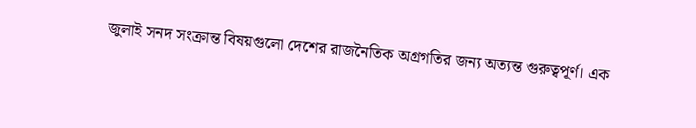জুলাই সনদ সংক্রান্ত বিষয়গুলো দেশের রাজনৈতিক অগ্রগতির জন্য অত্যন্ত গুরুত্বপূর্ণ। এক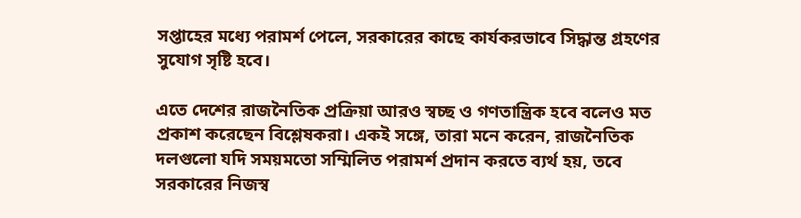সপ্তাহের মধ্যে পরামর্শ পেলে, সরকারের কাছে কার্যকরভাবে সিদ্ধান্ত গ্রহণের সুযোগ সৃষ্টি হবে।

এতে দেশের রাজনৈতিক প্রক্রিয়া আরও স্বচ্ছ ও গণতান্ত্রিক হবে বলেও মত প্রকাশ করেছেন বিশ্লেষকরা। একই সঙ্গে, তারা মনে করেন, রাজনৈতিক দলগুলো যদি সময়মতো সম্মিলিত পরামর্শ প্রদান করতে ব্যর্থ হয়, তবে সরকারের নিজস্ব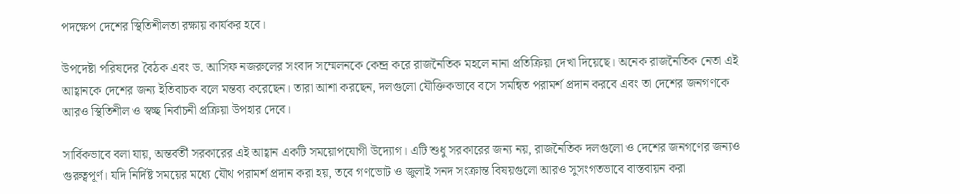পদক্ষেপ দেশের স্থিতিশীলতা রক্ষায় কার্যকর হবে।

উপদেষ্টা পরিষদের বৈঠক এবং ড. আসিফ নজরুলের সংবাদ সম্মেলনকে কেন্দ্র করে রাজনৈতিক মহলে নানা প্রতিক্রিয়া দেখা দিয়েছে। অনেক রাজনৈতিক নেতা এই আহ্বানকে দেশের জন্য ইতিবাচক বলে মন্তব্য করেছেন। তারা আশা করছেন, দলগুলো যৌক্তিকভাবে বসে সমন্বিত পরামর্শ প্রদান করবে এবং তা দেশের জনগণকে আরও স্থিতিশীল ও স্বচ্ছ নির্বাচনী প্রক্রিয়া উপহার দেবে।

সার্বিকভাবে বলা যায়, অন্তর্বর্তী সরকারের এই আহ্বান একটি সময়োপযোগী উদ্যোগ। এটি শুধু সরকারের জন্য নয়, রাজনৈতিক দলগুলো ও দেশের জনগণের জন্যও গুরুত্বপূর্ণ। যদি নির্দিষ্ট সময়ের মধ্যে যৌথ পরামর্শ প্রদান করা হয়, তবে গণভোট ও জুলাই সনদ সংক্রান্ত বিষয়গুলো আরও সুসংগতভাবে বাস্তবায়ন করা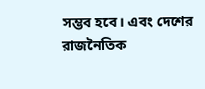সম্ভব হবে। এবং দেশের রাজনৈতিক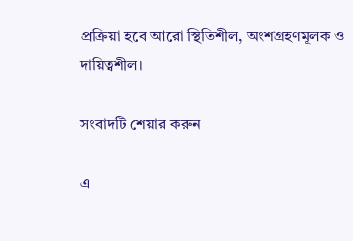প্রক্রিয়া হবে আরো স্থিতিশীল, অংশগ্রহণমূলক ও দায়িত্বশীল।

সংবাদটি শেয়ার করুন

এ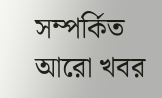সম্পর্কিত আরো খবর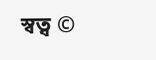স্বত্ব ©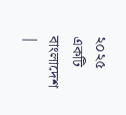২০২৫ একটি বাংলাদেশ |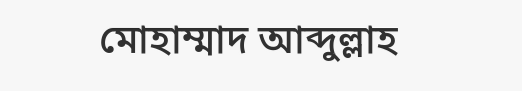মোহাম্মাদ আব্দুল্লাহ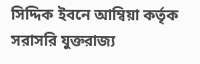সিদ্দিক ইবনে আম্বিয়া কর্তৃক সরাসরি যুক্তরাজ্য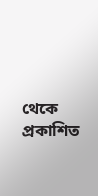থেকে প্রকাশিত